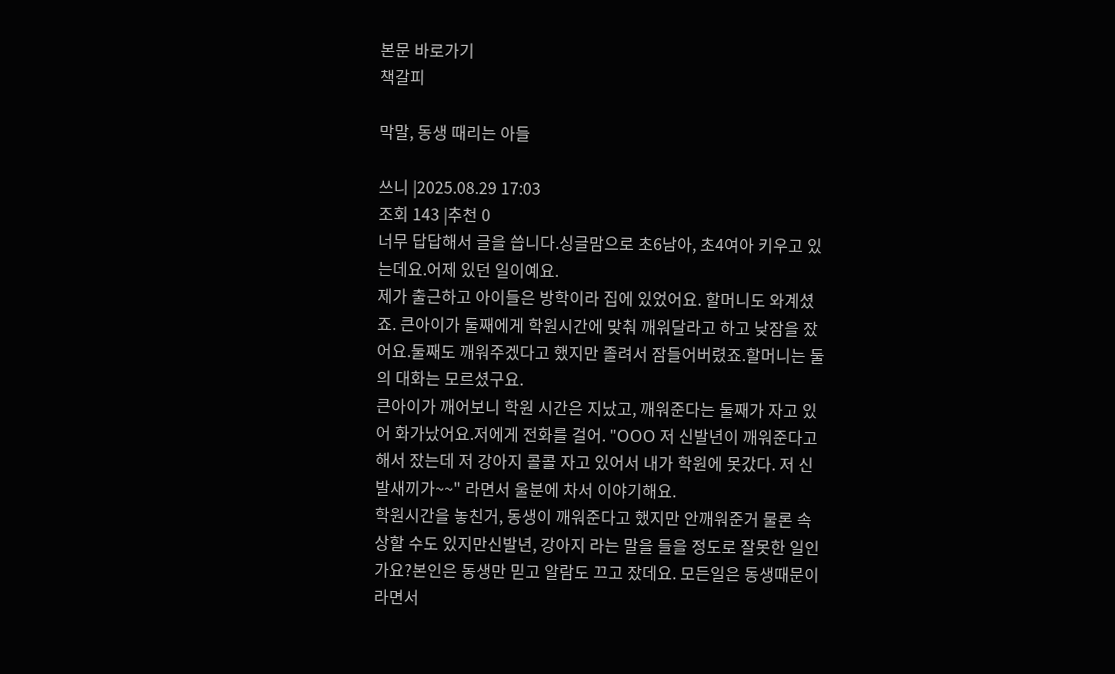본문 바로가기
책갈피

막말, 동생 때리는 아들

쓰니 |2025.08.29 17:03
조회 143 |추천 0
너무 답답해서 글을 씁니다.싱글맘으로 초6남아, 초4여아 키우고 있는데요.어제 있던 일이예요.
제가 출근하고 아이들은 방학이라 집에 있었어요. 할머니도 와계셨죠. 큰아이가 둘째에게 학원시간에 맞춰 깨워달라고 하고 낮잠을 잤어요.둘째도 깨워주겠다고 했지만 졸려서 잠들어버렸죠.할머니는 둘의 대화는 모르셨구요.
큰아이가 깨어보니 학원 시간은 지났고, 깨워준다는 둘째가 자고 있어 화가났어요.저에게 전화를 걸어. "OOO 저 신발년이 깨워준다고해서 잤는데 저 강아지 콜콜 자고 있어서 내가 학원에 못갔다. 저 신발새끼가~~" 라면서 울분에 차서 이야기해요.
학원시간을 놓친거, 동생이 깨워준다고 했지만 안깨워준거 물론 속상할 수도 있지만신발년, 강아지 라는 말을 들을 정도로 잘못한 일인가요?본인은 동생만 믿고 알람도 끄고 잤데요. 모든일은 동생때문이라면서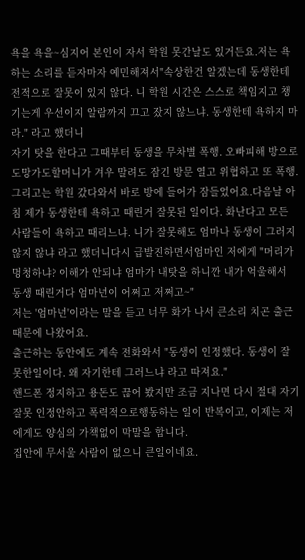욕을 욕을~심지어 본인이 자서 학원 못간날도 있거든요.저는 욕하는 소리를 듣자마자 예민해져서"속상한건 알겠는데 동생한테 전적으로 잘못이 있지 않다. 니 학원 시간은 스스로 책임지고 챙기는게 우선이지 알람까지 끄고 잤지 않느냐. 동생한테 욕하지 마라." 라고 했더니
자기 탓을 한다고 그때부터 동생을 무차별 폭행. 오빠피해 방으로 도망가도할머니가 겨우 말려도 잠긴 방문 열고 위협하고 또 폭행.
그리고는 학원 갔다와서 바로 방에 들어가 잠들었어요.다음날 아침 제가 동생한테 욕하고 때린거 잘못된 일이다. 화난다고 모든 사람들이 욕하고 때리느냐. 니가 잘못해도 엄마나 동생이 그러지 않지 않냐 라고 했더니다시 급발진하면서엄마인 저에게 "머리가 멍청하냐? 이해가 안되냐 엄마가 내탓을 하니깐 내가 억울해서 동생 때린거다 엄마년이 어쩌고 저쩌고~"
저는 '엄마년'이라는 말을 듣고 너무 화가 나서 큰소리 치곤 출근때문에 나왔어요.
출근하는 동안에도 계속 전화와서 "동생이 인정했다. 동생이 잘못한일이다. 왜 자기한테 그러느냐 라고 따져요."
핸드폰 정지하고 용돈도 끊어 봤지만 조금 지나면 다시 절대 자기 잘못 인정안하고 폭력적으로행동하는 일이 반복이고, 이제는 저에게도 양심의 가책없이 막말을 합니다.
집안에 무서울 사람이 없으니 큰일이네요.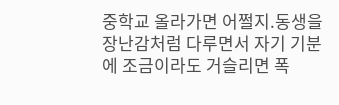중학교 올라가면 어쩔지.동생을 장난감처럼 다루면서 자기 기분에 조금이라도 거슬리면 폭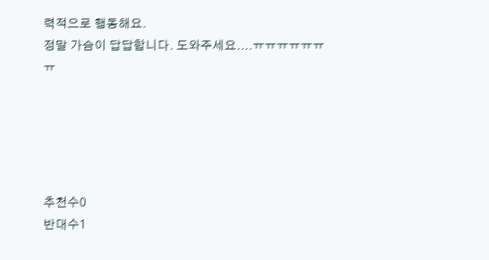력적으로 행동해요.
정말 가슴이 답답합니다. 도와주세요....ㅠㅠㅠㅠㅠㅠㅠ





추천수0
반대수1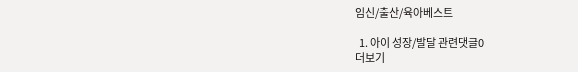임신/출산/육아베스트

  1. 아이 성장/발달 관련댓글0
더보기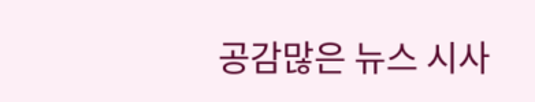공감많은 뉴스 시사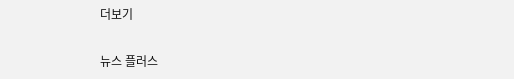더보기

뉴스 플러스